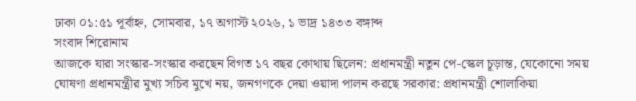ঢাকা ০১:৫১ পূর্বাহ্ন, সোমবার, ১৭ অগাস্ট ২০২৬, ১ ভাদ্র ১৪৩৩ বঙ্গাব্দ
সংবাদ শিরোনাম
আজকে যারা সংস্কার-সংস্কার করছেন বিগত ১৭ বছর কোথায় ছিলেন: প্রধানমন্ত্রী নতুন পে-স্কেল চূড়ান্ত, যেকোনো সময় ঘোষণা প্রধানমন্ত্রীর মুখ্য সচিব মুখে নয়, জনগণকে দেয়া ওয়াদা পালন করছে সরকার: প্রধানমন্ত্রী শোলাকিয়া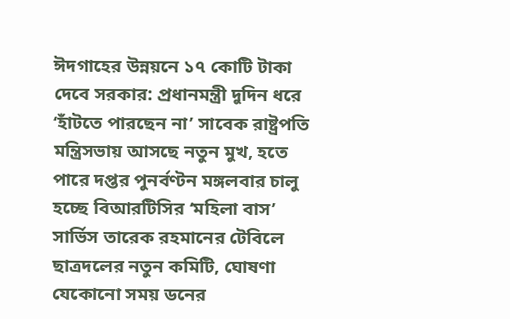ঈদগাহের উন্নয়নে ১৭ কোটি টাকা দেবে সরকার: প্রধানমন্ত্রী দুদিন ধরে ‘হাঁটতে পারছেন না’ সাবেক রাষ্ট্রপতি মন্ত্রিসভায় আসছে নতুন মুখ, হতে পারে দপ্তর পুনর্বণ্টন মঙ্গলবার চালু হচ্ছে বিআরটিসির ‘মহিলা বাস’ সার্ভিস তারেক রহমানের টেবিলে ছাত্রদলের নতুন কমিটি, ঘোষণা যেকোনো সময় ডনের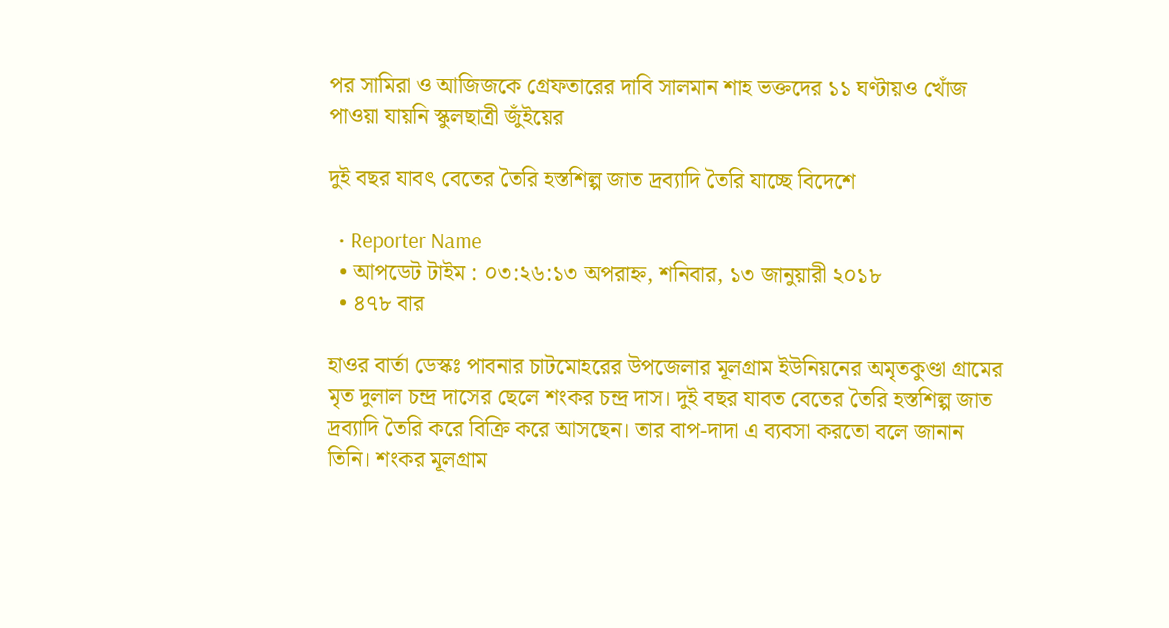পর সামিরা ও আজিজকে গ্রেফতারের দাবি সালমান শাহ ভক্তদের ১১ ঘণ্টায়ও খোঁজ পাওয়া যায়নি স্কুলছাত্রী জুঁইয়ের

দুই বছর যাবৎ বেতের তৈরি হস্তশিল্প জাত দ্রব্যাদি তৈরি যাচ্ছে বিদেশে

  • Reporter Name
  • আপডেট টাইম : ০৩:২৬:১৩ অপরাহ্ন, শনিবার, ১৩ জানুয়ারী ২০১৮
  • ৪৭৮ বার

হাওর বার্তা ডেস্কঃ পাবনার চাটমোহরের উপজেলার মূলগ্রাম ইউনিয়নের অমৃতকুণ্ডা গ্রামের মৃত দুলাল চন্দ্র দাসের ছেলে শংকর চন্দ্র দাস। দুই বছর যাবত বেতের তৈরি হস্তশিল্প জাত দ্রব্যাদি তৈরি করে বিক্রি করে আসছেন। তার বাপ-দাদা এ ব্যবসা করতো বলে জানান তিনি। শংকর মূলগ্রাম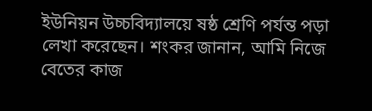ইউনিয়ন উচ্চবিদ্যালয়ে ষষ্ঠ শ্রেণি পর্যন্ত পড়া লেখা করেছেন। শংকর জানান, আমি নিজে বেতের কাজ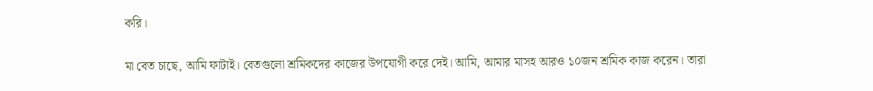করি।

মা বেত চাছে, আমি ফাটাই। বেতগুলো শ্রমিকদের কাজের উপযোগী করে দেই। আমি, আমার মাসহ আরও ১০জন শ্রমিক কাজ করেন। তারা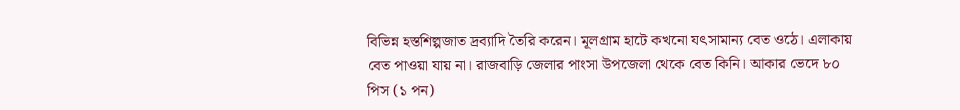বিভিন্ন হস্তশিল্পজাত দ্রব্যাদি তৈরি করেন। মূলগ্রাম হাটে কখনো যৎসামান্য বেত ওঠে। এলাকায় বেত পাওয়া যায় না। রাজবাড়ি জেলার পাংসা উপজেলা থেকে বেত কিনি। আকার ভেদে ৮০ পিস (১ পন)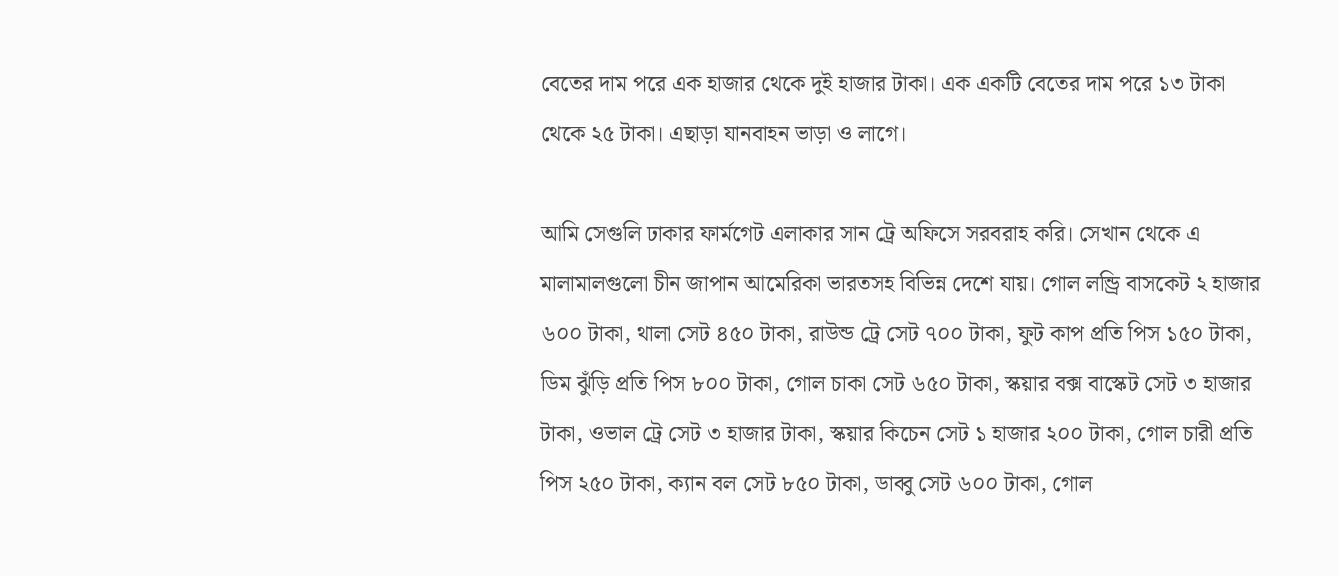বেতের দাম পরে এক হাজার থেকে দুই হাজার টাকা। এক একটি বেতের দাম পরে ১৩ টাকা থেকে ২৫ টাকা। এছাড়া যানবাহন ভাড়া ও লাগে।

আমি সেগুলি ঢাকার ফার্মগেট এলাকার সান ট্রে অফিসে সরবরাহ করি। সেখান থেকে এ মালামালগুলো চীন জাপান আমেরিকা ভারতসহ বিভিন্ন দেশে যায়। গোল লন্ড্রি বাসকেট ২ হাজার ৬০০ টাকা, থালা সেট ৪৫০ টাকা, রাউন্ড ট্রে সেট ৭০০ টাকা, ফুট কাপ প্রতি পিস ১৫০ টাকা, ডিম ঝুঁড়ি প্রতি পিস ৮০০ টাকা, গোল চাকা সেট ৬৫০ টাকা, স্কয়ার বক্স বাস্কেট সেট ৩ হাজার টাকা, ওভাল ট্রে সেট ৩ হাজার টাকা, স্কয়ার কিচেন সেট ১ হাজার ২০০ টাকা, গোল চারী প্রতি পিস ২৫০ টাকা, ক্যান বল সেট ৮৫০ টাকা, ডাব্বু সেট ৬০০ টাকা, গোল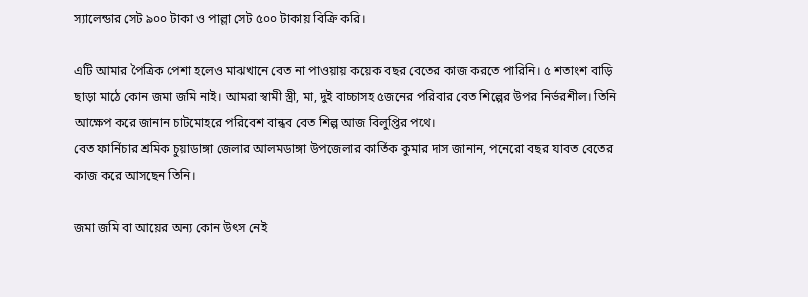স্যালেন্ডার সেট ৯০০ টাকা ও পাল্লা সেট ৫০০ টাকায় বিক্রি করি।

এটি আমার পৈত্রিক পেশা হলেও মাঝখানে বেত না পাওয়ায় কয়েক বছর বেতের কাজ করতে পারিনি। ৫ শতাংশ বাড়ি ছাড়া মাঠে কোন জমা জমি নাই। আমরা স্বামী স্ত্রী, মা, দুই বাচ্চাসহ ৫জনের পরিবার বেত শিল্পের উপর নির্ভরশীল। তিনি আক্ষেপ করে জানান চাটমোহরে পরিবেশ বান্ধব বেত শিল্প আজ বিলুপ্তির পথে।
বেত ফার্নিচার শ্রমিক চুয়াডাঙ্গা জেলার আলমডাঙ্গা উপজেলার কার্তিক কুমার দাস জানান, পনেরো বছর যাবত বেতের কাজ করে আসছেন তিনি।

জমা জমি বা আয়ের অন্য কোন উৎস নেই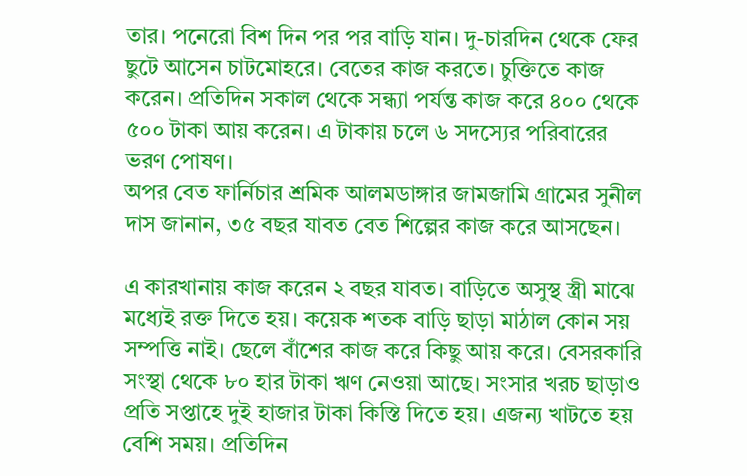তার। পনেরো বিশ দিন পর পর বাড়ি যান। দু-চারদিন থেকে ফের ছুটে আসেন চাটমোহরে। বেতের কাজ করতে। চুক্তিতে কাজ করেন। প্রতিদিন সকাল থেকে সন্ধ্যা পর্যন্ত কাজ করে ৪০০ থেকে ৫০০ টাকা আয় করেন। এ টাকায় চলে ৬ সদস্যের পরিবারের ভরণ পোষণ।
অপর বেত ফার্নিচার শ্রমিক আলমডাঙ্গার জামজামি গ্রামের সুনীল দাস জানান, ৩৫ বছর যাবত বেত শিল্পের কাজ করে আসছেন।

এ কারখানায় কাজ করেন ২ বছর যাবত। বাড়িতে অসুস্থ স্ত্রী মাঝে মধ্যেই রক্ত দিতে হয়। কয়েক শতক বাড়ি ছাড়া মাঠাল কোন সয় সম্পত্তি নাই। ছেলে বাঁশের কাজ করে কিছু আয় করে। বেসরকারি সংস্থা থেকে ৮০ হার টাকা ঋণ নেওয়া আছে। সংসার খরচ ছাড়াও প্রতি সপ্তাহে দুই হাজার টাকা কিস্তি দিতে হয়। এজন্য খাটতে হয় বেশি সময়। প্রতিদিন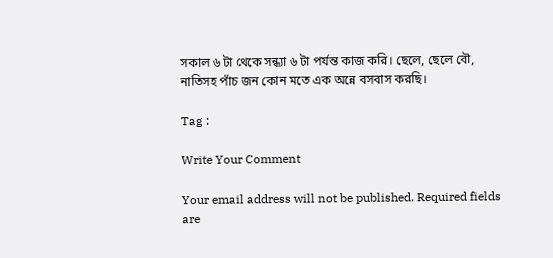সকাল ৬ টা থেকে সন্ধ্যা ৬ টা পর্যন্ত কাজ করি। ছেলে, ছেলে বৌ, নাতিসহ পাঁচ জন কোন মতে এক অন্নে বসবাস করছি।

Tag :

Write Your Comment

Your email address will not be published. Required fields are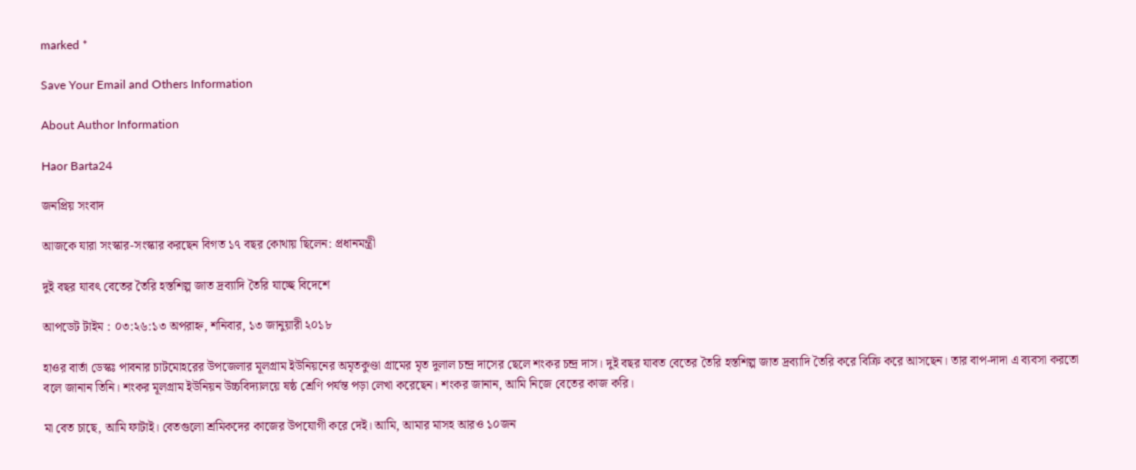marked *

Save Your Email and Others Information

About Author Information

Haor Barta24

জনপ্রিয় সংবাদ

আজকে যারা সংস্কার-সংস্কার করছেন বিগত ১৭ বছর কোথায় ছিলেন: প্রধানমন্ত্রী

দুই বছর যাবৎ বেতের তৈরি হস্তশিল্প জাত দ্রব্যাদি তৈরি যাচ্ছে বিদেশে

আপডেট টাইম : ০৩:২৬:১৩ অপরাহ্ন, শনিবার, ১৩ জানুয়ারী ২০১৮

হাওর বার্তা ডেস্কঃ পাবনার চাটমোহরের উপজেলার মূলগ্রাম ইউনিয়নের অমৃতকুণ্ডা গ্রামের মৃত দুলাল চন্দ্র দাসের ছেলে শংকর চন্দ্র দাস। দুই বছর যাবত বেতের তৈরি হস্তশিল্প জাত দ্রব্যাদি তৈরি করে বিক্রি করে আসছেন। তার বাপ-দাদা এ ব্যবসা করতো বলে জানান তিনি। শংকর মূলগ্রাম ইউনিয়ন উচ্চবিদ্যালয়ে ষষ্ঠ শ্রেণি পর্যন্ত পড়া লেখা করেছেন। শংকর জানান, আমি নিজে বেতের কাজ করি।

মা বেত চাছে, আমি ফাটাই। বেতগুলো শ্রমিকদের কাজের উপযোগী করে দেই। আমি, আমার মাসহ আরও ১০জন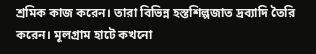শ্রমিক কাজ করেন। তারা বিভিন্ন হস্তশিল্পজাত দ্রব্যাদি তৈরি করেন। মূলগ্রাম হাটে কখনো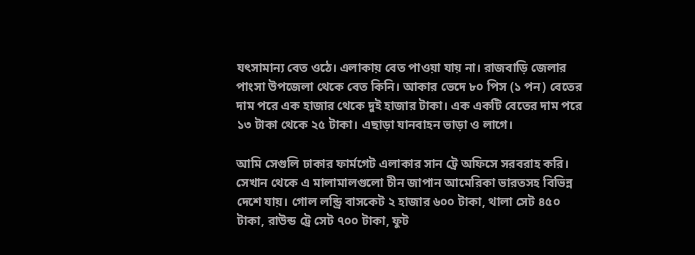যৎসামান্য বেত ওঠে। এলাকায় বেত পাওয়া যায় না। রাজবাড়ি জেলার পাংসা উপজেলা থেকে বেত কিনি। আকার ভেদে ৮০ পিস (১ পন) বেতের দাম পরে এক হাজার থেকে দুই হাজার টাকা। এক একটি বেতের দাম পরে ১৩ টাকা থেকে ২৫ টাকা। এছাড়া যানবাহন ভাড়া ও লাগে।

আমি সেগুলি ঢাকার ফার্মগেট এলাকার সান ট্রে অফিসে সরবরাহ করি। সেখান থেকে এ মালামালগুলো চীন জাপান আমেরিকা ভারতসহ বিভিন্ন দেশে যায়। গোল লন্ড্রি বাসকেট ২ হাজার ৬০০ টাকা, থালা সেট ৪৫০ টাকা, রাউন্ড ট্রে সেট ৭০০ টাকা, ফুট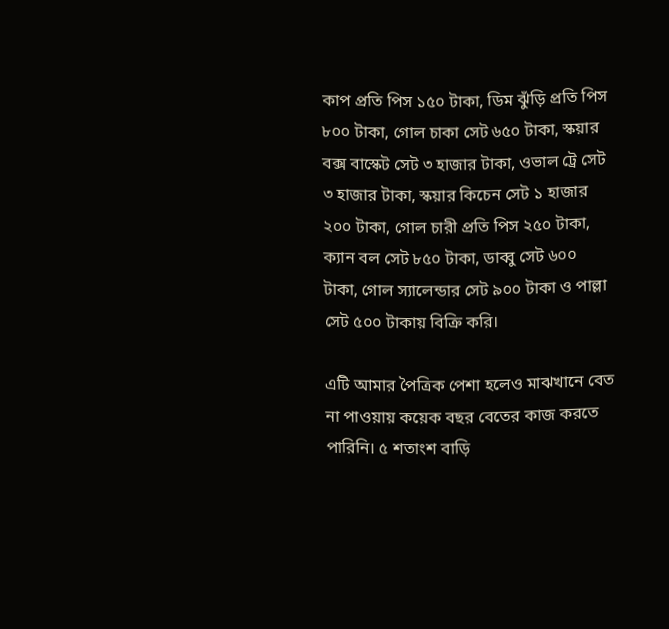কাপ প্রতি পিস ১৫০ টাকা, ডিম ঝুঁড়ি প্রতি পিস ৮০০ টাকা, গোল চাকা সেট ৬৫০ টাকা, স্কয়ার বক্স বাস্কেট সেট ৩ হাজার টাকা, ওভাল ট্রে সেট ৩ হাজার টাকা, স্কয়ার কিচেন সেট ১ হাজার ২০০ টাকা, গোল চারী প্রতি পিস ২৫০ টাকা, ক্যান বল সেট ৮৫০ টাকা, ডাব্বু সেট ৬০০ টাকা, গোল স্যালেন্ডার সেট ৯০০ টাকা ও পাল্লা সেট ৫০০ টাকায় বিক্রি করি।

এটি আমার পৈত্রিক পেশা হলেও মাঝখানে বেত না পাওয়ায় কয়েক বছর বেতের কাজ করতে পারিনি। ৫ শতাংশ বাড়ি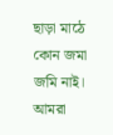ছাড়া মাঠে কোন জমা জমি নাই। আমরা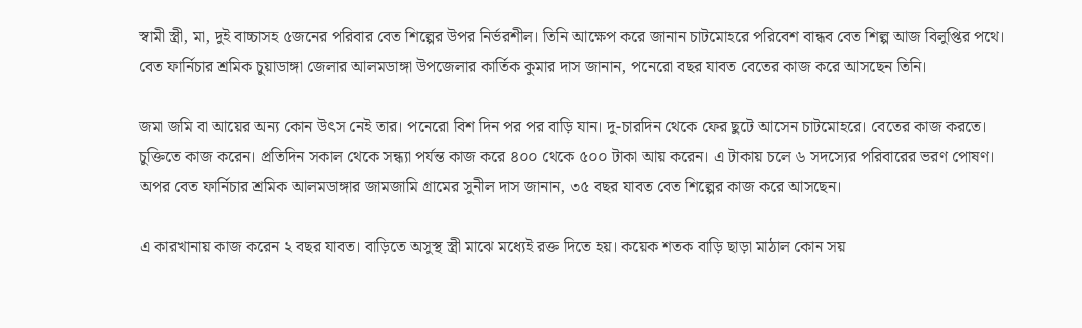স্বামী স্ত্রী, মা, দুই বাচ্চাসহ ৫জনের পরিবার বেত শিল্পের উপর নির্ভরশীল। তিনি আক্ষেপ করে জানান চাটমোহরে পরিবেশ বান্ধব বেত শিল্প আজ বিলুপ্তির পথে।
বেত ফার্নিচার শ্রমিক চুয়াডাঙ্গা জেলার আলমডাঙ্গা উপজেলার কার্তিক কুমার দাস জানান, পনেরো বছর যাবত বেতের কাজ করে আসছেন তিনি।

জমা জমি বা আয়ের অন্য কোন উৎস নেই তার। পনেরো বিশ দিন পর পর বাড়ি যান। দু-চারদিন থেকে ফের ছুটে আসেন চাটমোহরে। বেতের কাজ করতে। চুক্তিতে কাজ করেন। প্রতিদিন সকাল থেকে সন্ধ্যা পর্যন্ত কাজ করে ৪০০ থেকে ৫০০ টাকা আয় করেন। এ টাকায় চলে ৬ সদস্যের পরিবারের ভরণ পোষণ।
অপর বেত ফার্নিচার শ্রমিক আলমডাঙ্গার জামজামি গ্রামের সুনীল দাস জানান, ৩৫ বছর যাবত বেত শিল্পের কাজ করে আসছেন।

এ কারখানায় কাজ করেন ২ বছর যাবত। বাড়িতে অসুস্থ স্ত্রী মাঝে মধ্যেই রক্ত দিতে হয়। কয়েক শতক বাড়ি ছাড়া মাঠাল কোন সয়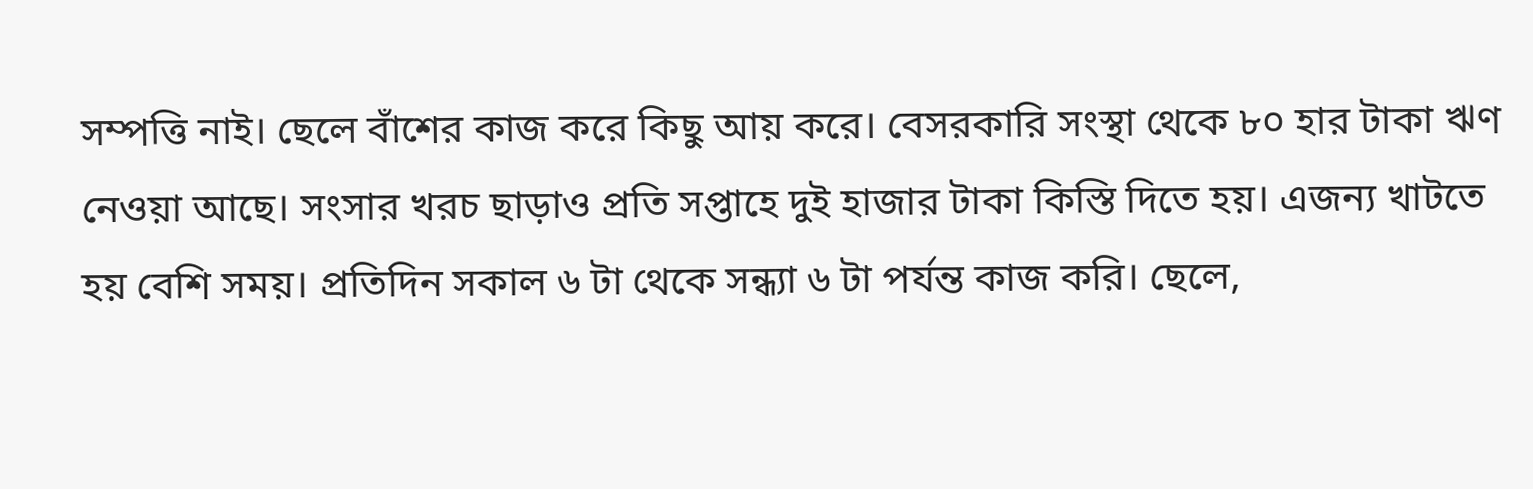সম্পত্তি নাই। ছেলে বাঁশের কাজ করে কিছু আয় করে। বেসরকারি সংস্থা থেকে ৮০ হার টাকা ঋণ নেওয়া আছে। সংসার খরচ ছাড়াও প্রতি সপ্তাহে দুই হাজার টাকা কিস্তি দিতে হয়। এজন্য খাটতে হয় বেশি সময়। প্রতিদিন সকাল ৬ টা থেকে সন্ধ্যা ৬ টা পর্যন্ত কাজ করি। ছেলে,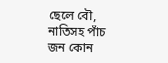ছেলে বৌ, নাতিসহ পাঁচ জন কোন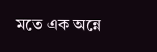মতে এক অন্নে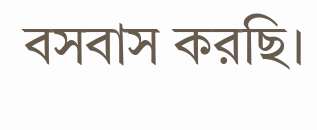বসবাস করছি।